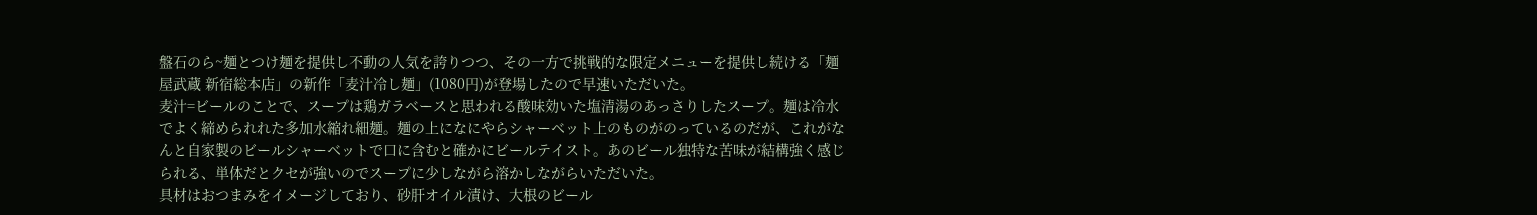盤石のら~麺とつけ麺を提供し不動の人気を誇りつつ、その一方で挑戦的な限定メニューを提供し続ける「麺屋武蔵 新宿総本店」の新作「麦汁冷し麺」(1080円)が登場したので早速いただいた。
麦汁=ビールのことで、スープは鶏ガラベースと思われる酸味効いた塩清湯のあっさりしたスープ。麺は冷水でよく締められれた多加水縮れ細麺。麺の上になにやらシャーベット上のものがのっているのだが、これがなんと自家製のビールシャーベットで口に含むと確かにビールテイスト。あのビール独特な苦味が結構強く感じられる、単体だとクセが強いのでスープに少しながら溶かしながらいただいた。
具材はおつまみをイメージしており、砂肝オイル漬け、大根のビール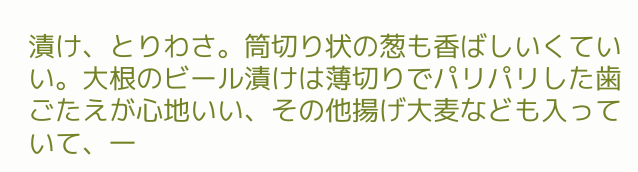漬け、とりわさ。筒切り状の葱も香ばしいくていい。大根のビール漬けは薄切りでパリパリした歯ごたえが心地いい、その他揚げ大麦なども入っていて、一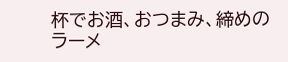杯でお酒、おつまみ、締めのラーメ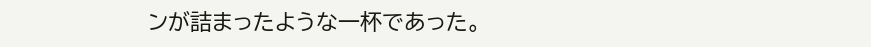ンが詰まったような一杯であった。